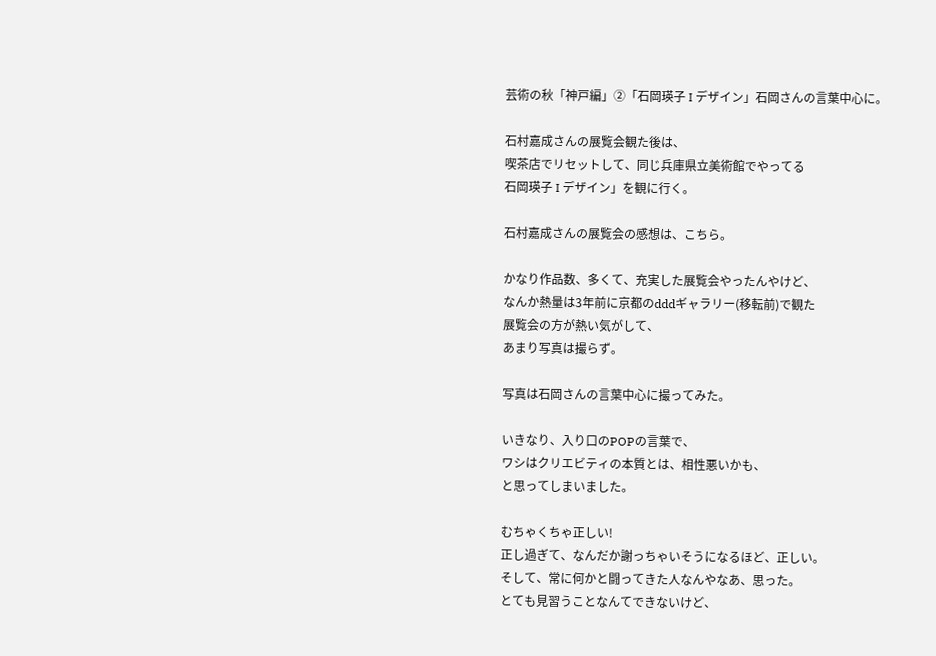芸術の秋「神戸編」②「石岡瑛子 I デザイン」石岡さんの言葉中心に。

石村嘉成さんの展覧会観た後は、
喫茶店でリセットして、同じ兵庫県立美術館でやってる
石岡瑛子 I デザイン」を観に行く。

石村嘉成さんの展覧会の感想は、こちら。

かなり作品数、多くて、充実した展覧会やったんやけど、
なんか熱量は3年前に京都のdddギャラリー(移転前)で観た
展覧会の方が熱い気がして、
あまり写真は撮らず。

写真は石岡さんの言葉中心に撮ってみた。

いきなり、入り口のPOPの言葉で、
ワシはクリエビティの本質とは、相性悪いかも、
と思ってしまいました。

むちゃくちゃ正しい!
正し過ぎて、なんだか謝っちゃいそうになるほど、正しい。
そして、常に何かと闘ってきた人なんやなあ、思った。
とても見習うことなんてできないけど、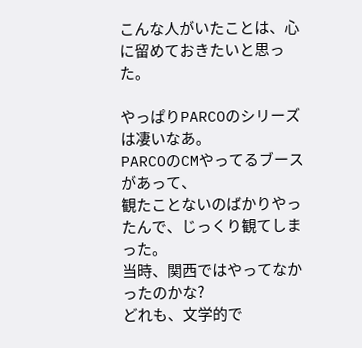こんな人がいたことは、心に留めておきたいと思った。

やっぱりPARCOのシリーズは凄いなあ。
PARCOのCMやってるブースがあって、
観たことないのばかりやったんで、じっくり観てしまった。
当時、関西ではやってなかったのかな?
どれも、文学的で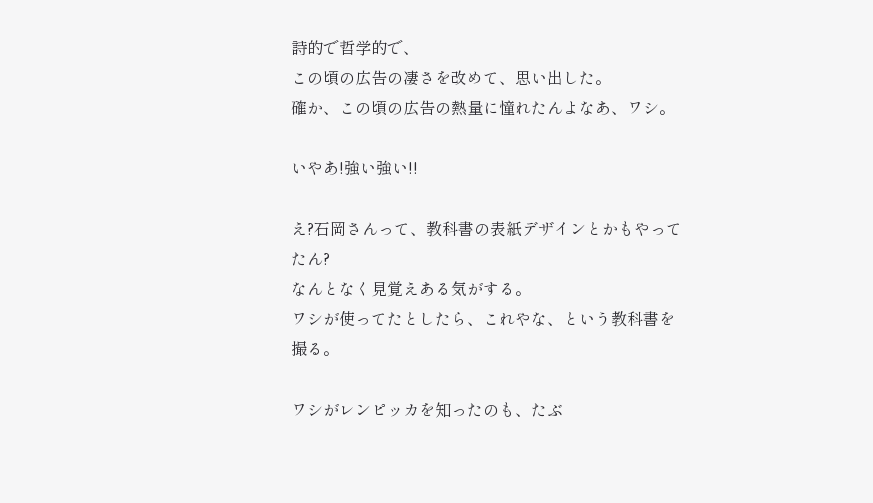詩的で哲学的で、
この頃の広告の凄さを改めて、思い出した。
確か、この頃の広告の熱量に憧れたんよなあ、ワシ。

いやあ!強い強い!!

え?石岡さんって、教科書の表紙デザインとかもやってたん?
なんとなく見覚えある気がする。
ワシが使ってたとしたら、これやな、という教科書を撮る。

ワシがレンピッカを知ったのも、たぶ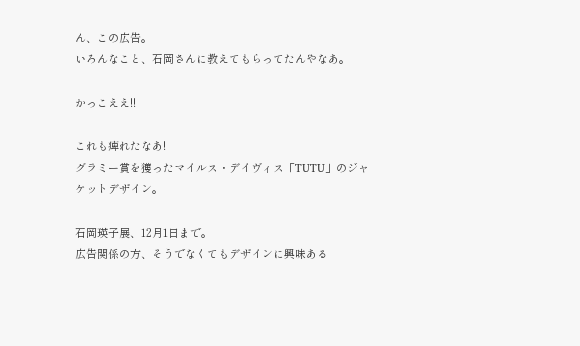ん、この広告。
いろんなこと、石岡さんに教えてもらってたんやなあ。

かっこええ!!

これも痺れたなあ!
グラミー賞を獲ったマイルス・デイヴィス「TUTU」のジャケットデザイン。

石岡瑛子展、12月1日まで。
広告関係の方、そうでなくてもデザインに興味ある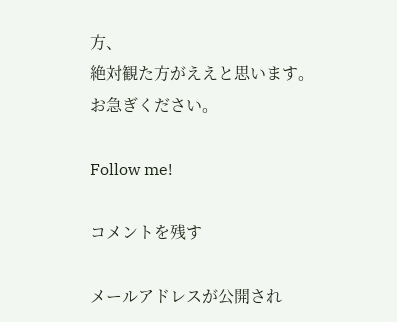方、
絶対観た方がええと思います。
お急ぎください。

Follow me!

コメントを残す

メールアドレスが公開され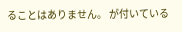ることはありません。 が付いている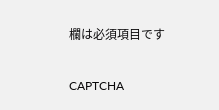欄は必須項目です

CAPTCHA